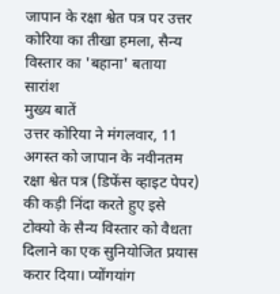जापान के रक्षा श्वेत पत्र पर उत्तर कोरिया का तीखा हमला, सैन्य विस्तार का 'बहाना' बताया
सारांश
मुख्य बातें
उत्तर कोरिया ने मंगलवार, 11 अगस्त को जापान के नवीनतम रक्षा श्वेत पत्र (डिफेंस व्हाइट पेपर) की कड़ी निंदा करते हुए इसे टोक्यो के सैन्य विस्तार को वैधता दिलाने का एक सुनियोजित प्रयास करार दिया। प्योंगयांग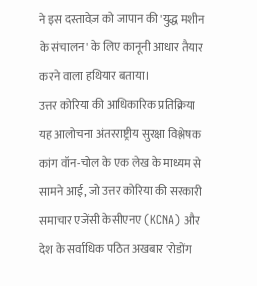ने इस दस्तावेज़ को जापान की 'युद्ध मशीन के संचालन' के लिए कानूनी आधार तैयार करने वाला हथियार बताया।
उत्तर कोरिया की आधिकारिक प्रतिक्रिया
यह आलोचना अंतरराष्ट्रीय सुरक्षा विश्लेषक कांग वॉन-चोल के एक लेख के माध्यम से सामने आई, जो उत्तर कोरिया की सरकारी समाचार एजेंसी केसीएनए (KCNA) और देश के सर्वाधिक पठित अखबार 'रोडोंग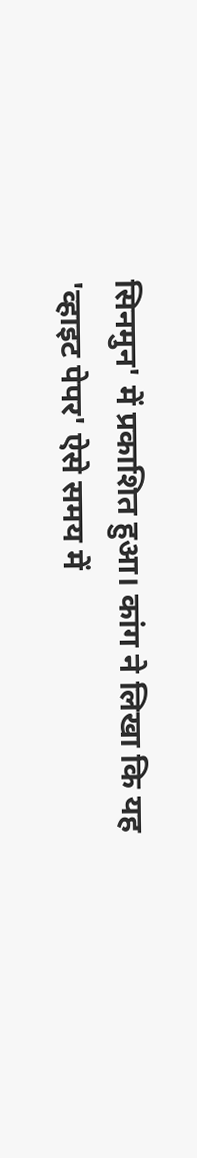सिनमुन' में प्रकाशित हुआ। कांग ने लिखा कि यह 'व्हाइट पेपर' ऐसे समय में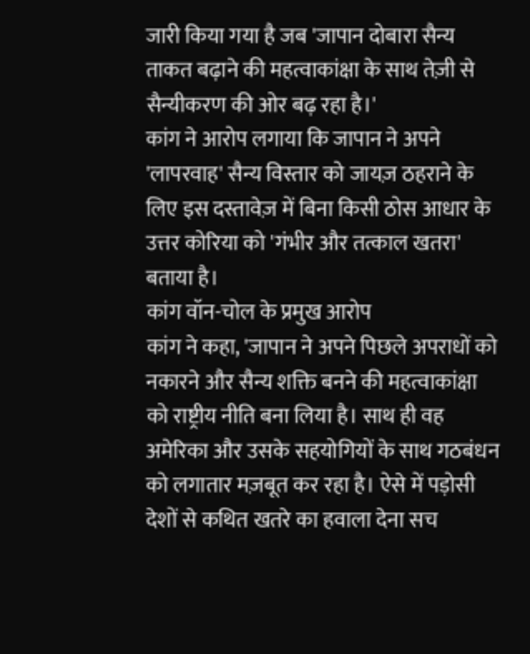जारी किया गया है जब 'जापान दोबारा सैन्य ताकत बढ़ाने की महत्वाकांक्षा के साथ तेज़ी से सैन्यीकरण की ओर बढ़ रहा है।'
कांग ने आरोप लगाया कि जापान ने अपने 'लापरवाह' सैन्य विस्तार को जायज़ ठहराने के लिए इस दस्तावेज़ में बिना किसी ठोस आधार के उत्तर कोरिया को 'गंभीर और तत्काल खतरा' बताया है।
कांग वॉन-चोल के प्रमुख आरोप
कांग ने कहा, 'जापान ने अपने पिछले अपराधों को नकारने और सैन्य शक्ति बनने की महत्वाकांक्षा को राष्ट्रीय नीति बना लिया है। साथ ही वह अमेरिका और उसके सहयोगियों के साथ गठबंधन को लगातार मज़बूत कर रहा है। ऐसे में पड़ोसी देशों से कथित खतरे का हवाला देना सच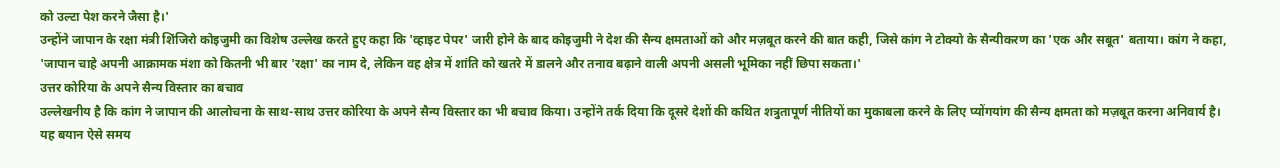को उल्टा पेश करने जैसा है।'
उन्होंने जापान के रक्षा मंत्री शिंजिरो कोइजुमी का विशेष उल्लेख करते हुए कहा कि 'व्हाइट पेपर' जारी होने के बाद कोइजुमी ने देश की सैन्य क्षमताओं को और मज़बूत करने की बात कही, जिसे कांग ने टोक्यो के सैन्यीकरण का 'एक और सबूत' बताया। कांग ने कहा, 'जापान चाहे अपनी आक्रामक मंशा को कितनी भी बार 'रक्षा' का नाम दे, लेकिन वह क्षेत्र में शांति को खतरे में डालने और तनाव बढ़ाने वाली अपनी असली भूमिका नहीं छिपा सकता।'
उत्तर कोरिया के अपने सैन्य विस्तार का बचाव
उल्लेखनीय है कि कांग ने जापान की आलोचना के साथ-साथ उत्तर कोरिया के अपने सैन्य विस्तार का भी बचाव किया। उन्होंने तर्क दिया कि दूसरे देशों की कथित शत्रुतापूर्ण नीतियों का मुकाबला करने के लिए प्योंगयांग की सैन्य क्षमता को मज़बूत करना अनिवार्य है। यह बयान ऐसे समय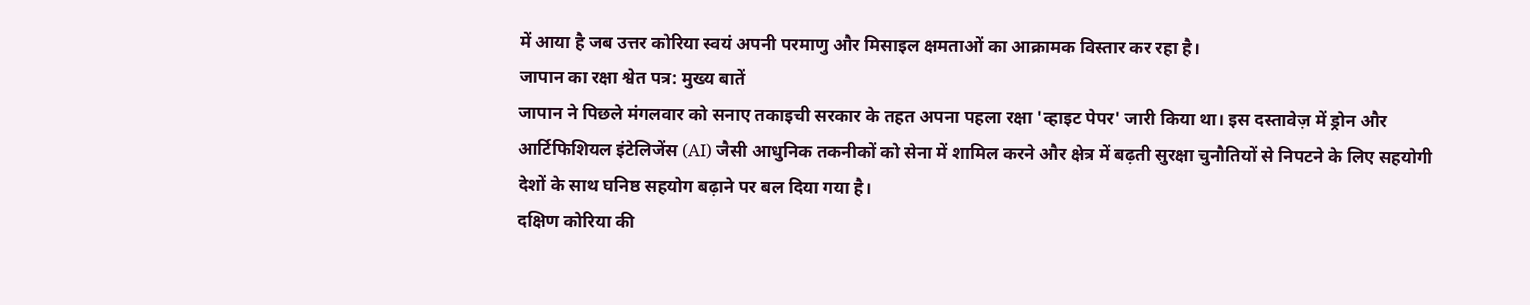में आया है जब उत्तर कोरिया स्वयं अपनी परमाणु और मिसाइल क्षमताओं का आक्रामक विस्तार कर रहा है।
जापान का रक्षा श्वेत पत्र: मुख्य बातें
जापान ने पिछले मंगलवार को सनाए तकाइची सरकार के तहत अपना पहला रक्षा 'व्हाइट पेपर' जारी किया था। इस दस्तावेज़ में ड्रोन और आर्टिफिशियल इंटेलिजेंस (AI) जैसी आधुनिक तकनीकों को सेना में शामिल करने और क्षेत्र में बढ़ती सुरक्षा चुनौतियों से निपटने के लिए सहयोगी देशों के साथ घनिष्ठ सहयोग बढ़ाने पर बल दिया गया है।
दक्षिण कोरिया की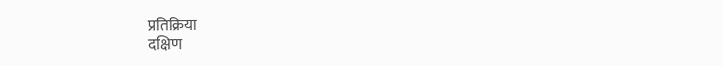प्रतिक्रिया
दक्षिण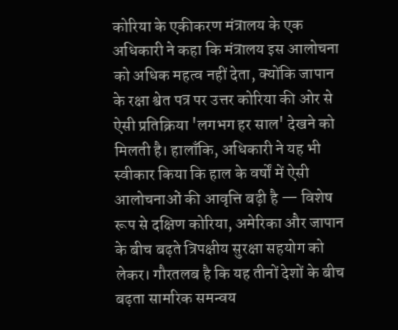कोरिया के एकीकरण मंत्रालय के एक अधिकारी ने कहा कि मंत्रालय इस आलोचना को अधिक महत्व नहीं देता, क्योंकि जापान के रक्षा श्वेत पत्र पर उत्तर कोरिया की ओर से ऐसी प्रतिक्रिया 'लगभग हर साल' देखने को मिलती है। हालाँकि, अधिकारी ने यह भी स्वीकार किया कि हाल के वर्षों में ऐसी आलोचनाओं की आवृत्ति बढ़ी है — विशेष रूप से दक्षिण कोरिया, अमेरिका और जापान के बीच बढ़ते त्रिपक्षीय सुरक्षा सहयोग को लेकर। गौरतलब है कि यह तीनों देशों के बीच बढ़ता सामरिक समन्वय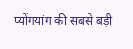प्योंगयांग की सबसे बड़ी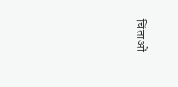चिंताओं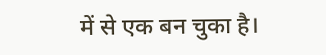में से एक बन चुका है।